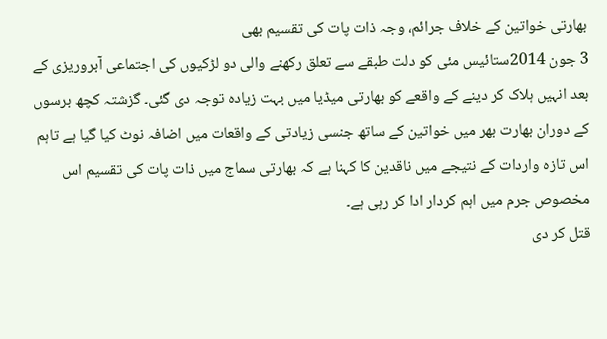بھارتی خواتین کے خلاف جرائم، وجہ ذات پات کی تقسیم بھی
3 جون 2014ستائیس مئی کو دلت طبقے سے تعلق رکھنے والی دو لڑکیوں کی اجتماعی آبروریزی کے بعد انہیں ہلاک کر دینے کے واقعے کو بھارتی میڈیا میں بہت زیادہ توجہ دی گئی۔ گزشتہ کچھ برسوں کے دوران بھارت بھر میں خواتین کے ساتھ جنسی زیادتی کے واقعات میں اضافہ نوٹ کیا گیا ہے تاہم اس تازہ واردات کے نتیجے میں ناقدین کا کہنا ہے کہ بھارتی سماج میں ذات پات کی تقسیم اس مخصوص جرم میں اہم کردار ادا کر رہی ہے۔
قتل کر دی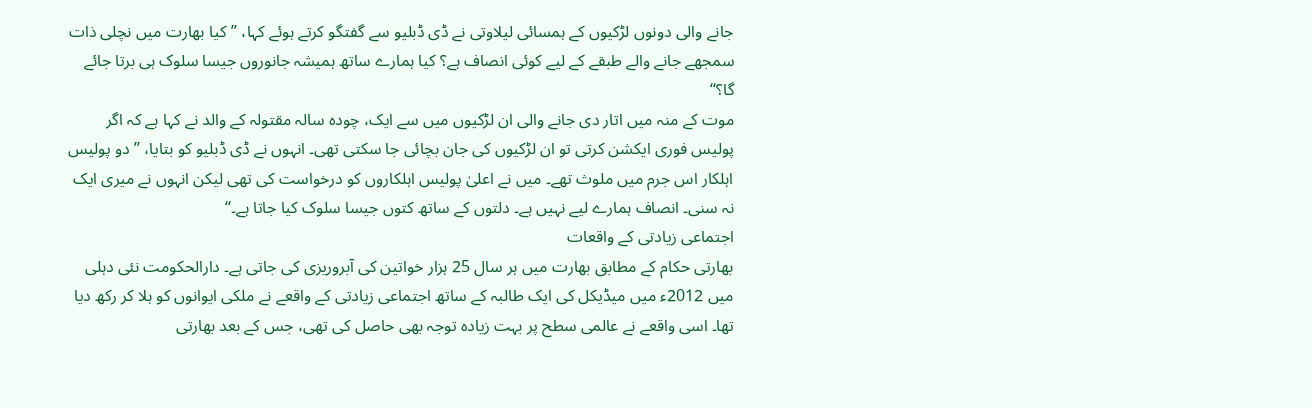جانے والی دونوں لڑکیوں کے ہمسائی لیلاوتی نے ڈی ڈبلیو سے گفتگو کرتے ہوئے کہا، ’’کیا بھارت میں نچلی ذات سمجھے جانے والے طبقے کے لیے کوئی انصاف ہے؟ کیا ہمارے ساتھ ہمیشہ جانوروں جیسا سلوک ہی برتا جائے گا؟‘‘
موت کے منہ میں اتار دی جانے والی ان لڑکیوں میں سے ایک، چودہ سالہ مقتولہ کے والد نے کہا ہے کہ اگر پولیس فوری ایکشن کرتی تو ان لڑکیوں کی جان بچائی جا سکتی تھی۔ انہوں نے ڈی ڈبلیو کو بتایا، ’’دو پولیس اہلکار اس جرم میں ملوث تھے۔ میں نے اعلیٰ پولیس اہلکاروں کو درخواست کی تھی لیکن انہوں نے میری ایک نہ سنی۔ انصاف ہمارے لیے نہیں ہے۔ دلتوں کے ساتھ کتوں جیسا سلوک کیا جاتا ہے۔‘‘
اجتماعی زیادتی کے واقعات
بھارتی حکام کے مطابق بھارت میں ہر سال 25 ہزار خواتین کی آبروریزی کی جاتی ہے۔ دارالحکومت نئی دہلی میں 2012ء میں میڈیکل کی ایک طالبہ کے ساتھ اجتماعی زیادتی کے واقعے نے ملکی ایوانوں کو ہلا کر رکھ دیا تھا۔ اسی واقعے نے عالمی سطح پر بہت زیادہ توجہ بھی حاصل کی تھی، جس کے بعد بھارتی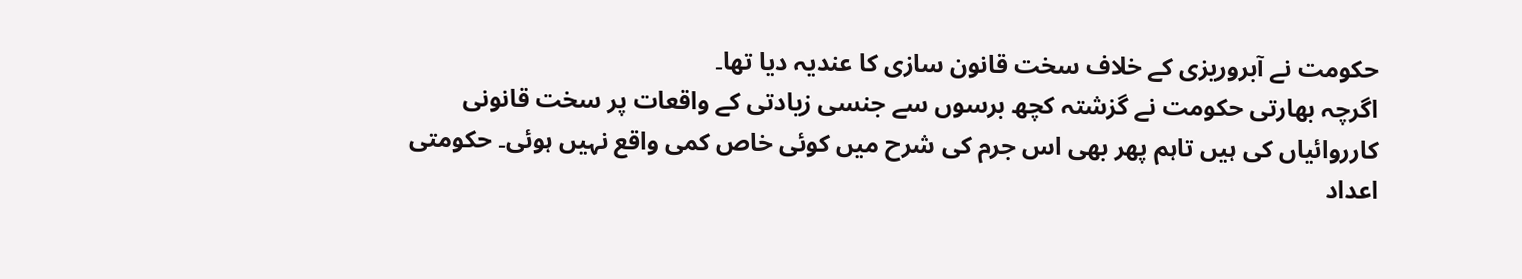حکومت نے آبروریزی کے خلاف سخت قانون سازی کا عندیہ دیا تھا۔
اگرچہ بھارتی حکومت نے گزشتہ کچھ برسوں سے جنسی زیادتی کے واقعات پر سخت قانونی کارروائیاں کی ہیں تاہم پھر بھی اس جرم کی شرح میں کوئی خاص کمی واقع نہیں ہوئی۔ حکومتی اعداد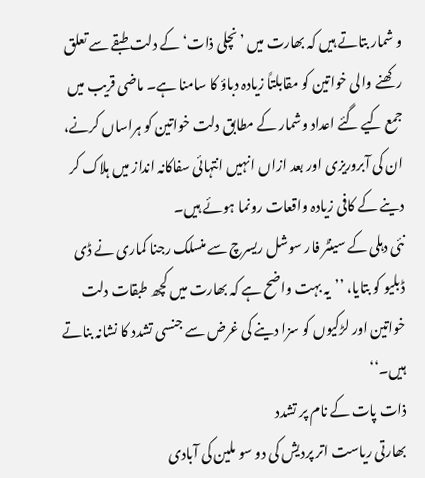و شمار بتاتے ہیں کہ بھارت میں ’نچلی ذات‘ کے دلت طبقے سے تعلق رکھنے والی خواتین کو مقابلتاً زیادہ دباؤ کا سامنا ہے۔ ماضی قریب میں جمع کیے گئے اعداد وشمار کے مطابق دلت خواتین کو ہراساں کرنے، ان کی آبروریزی اور بعد ازاں انہیں انتہائی سفاکانہ انداز میں ہلاک کر دینے کے کافی زیادہ واقعات رونما ہوئے ہیں۔
نئی دہلی کے سینٹر فار سوشل ریسرچ سے منسلک رجنا کماری نے ڈی ڈبلیو کو بتایا، ’’یہ بہت واضح ہے کہ بھارت میں کچھ طبقات دلت خواتین اور لڑکیوں کو سزا دینے کی غرض سے جنسی تشدد کا نشانہ بناتے ہیں۔‘‘
ذات پات کے نام پر تشدد
بھارتی ریاست اتر پردیش کی دو سو ملین کی آبادی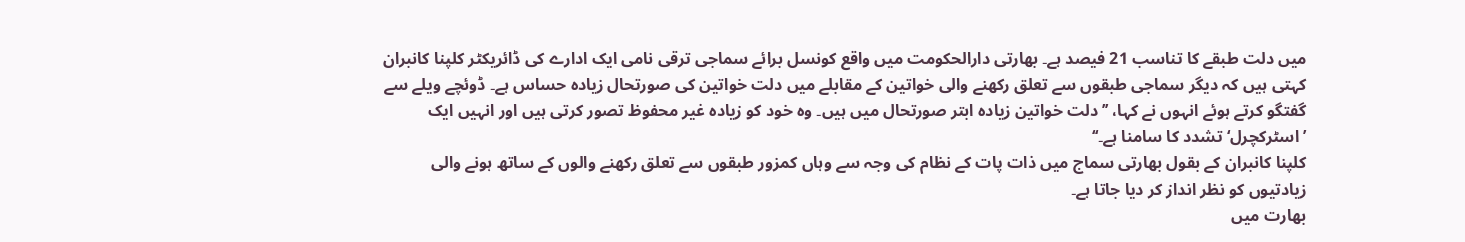میں دلت طبقے کا تناسب 21 فیصد ہے۔ بھارتی دارالحکومت میں واقع کونسل برائے سماجی ترقی نامی ایک ادارے کی ڈائریکٹر کلپنا کانبران کہتی ہیں کہ دیگر سماجی طبقوں سے تعلق رکھنے والی خواتین کے مقابلے میں دلت خواتین کی صورتحال زیادہ حساس ہے۔ ڈوئچے ویلے سے گفتگو کرتے ہوئے انہوں نے کہا، ’’دلت خواتین زیادہ ابتر صورتحال میں ہیں۔ وہ خود کو زیادہ غیر محفوظ تصور کرتی ہیں اور انہیں ایک ’اسٹرکچرل‘ تشدد کا سامنا ہے۔‘‘
کلپنا کانبران کے بقول بھارتی سماج میں ذات پات کے نظام کی وجہ سے وہاں کمزور طبقوں سے تعلق رکھنے والوں کے ساتھ ہونے والی زیادتیوں کو نظر انداز کر دیا جاتا ہے۔
بھارت میں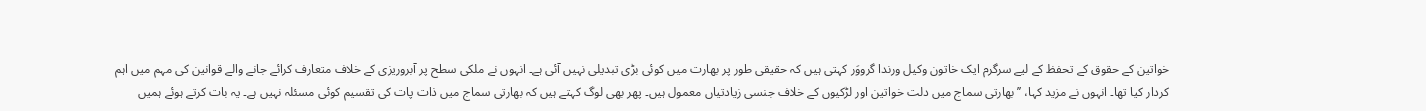خواتین کے حقوق کے تحفظ کے لیے سرگرم ایک خاتون وکیل ورندا گرووَر کہتی ہیں کہ حقیقی طور پر بھارت میں کوئی بڑی تبدیلی نہیں آئی ہے۔ انہوں نے ملکی سطح پر آبروریزی کے خلاف متعارف کرائے جانے والے قوانین کی مہم میں اہم کردار کیا تھا۔ انہوں نے مزید کہا، ’’بھارتی سماج میں دلت خواتین اور لڑکیوں کے خلاف جنسی زیادتیاں معمول ہیں۔ پھر بھی لوگ کہتے ہیں کہ بھارتی سماج میں ذات پات کی تقسیم کوئی مسئلہ نہیں ہے۔ یہ بات کرتے ہوئے ہمیں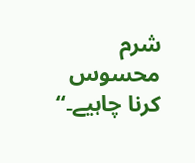شرم محسوس کرنا چاہیے۔‘‘